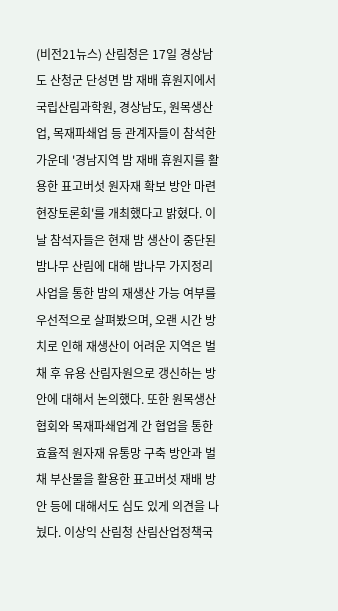(비전21뉴스) 산림청은 17일 경상남도 산청군 단성면 밤 재배 휴원지에서 국립산림과학원, 경상남도, 원목생산업, 목재파쇄업 등 관계자들이 참석한 가운데 '경남지역 밤 재배 휴원지를 활용한 표고버섯 원자재 확보 방안 마련 현장토론회'를 개최했다고 밝혔다. 이날 참석자들은 현재 밤 생산이 중단된 밤나무 산림에 대해 밤나무 가지정리 사업을 통한 밤의 재생산 가능 여부를 우선적으로 살펴봤으며, 오랜 시간 방치로 인해 재생산이 어려운 지역은 벌채 후 유용 산림자원으로 갱신하는 방안에 대해서 논의했다. 또한 원목생산협회와 목재파쇄업계 간 협업을 통한 효율적 원자재 유통망 구축 방안과 벌채 부산물을 활용한 표고버섯 재배 방안 등에 대해서도 심도 있게 의견을 나눴다. 이상익 산림청 산림산업정책국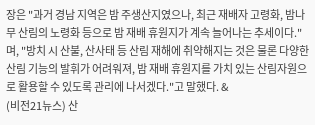장은 "과거 경남 지역은 밤 주생산지였으나, 최근 재배자 고령화, 밤나무 산림의 노령화 등으로 밤 재배 휴원지가 계속 늘어나는 추세이다."며, "방치 시 산불, 산사태 등 산림 재해에 취약해지는 것은 물론 다양한 산림 기능의 발휘가 어려워져, 밤 재배 휴원지를 가치 있는 산림자원으로 활용할 수 있도록 관리에 나서겠다."고 말했다. &
(비전21뉴스) 산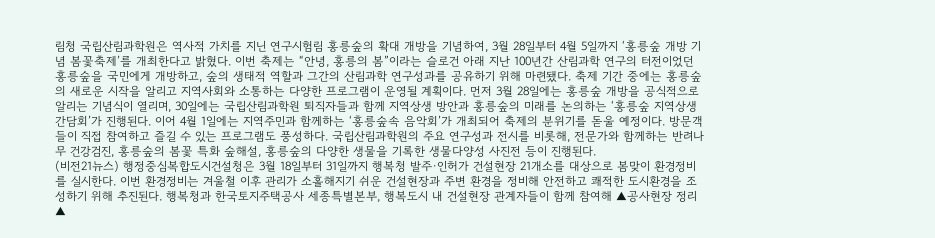림청 국립산림과학원은 역사적 가치를 지닌 연구시험림 홍릉숲의 확대 개방을 기념하여, 3월 28일부터 4월 5일까지 ‘홍릉숲 개방 기념 봄꽃축제’를 개최한다고 밝혔다. 이번 축제는 “안녕, 홍릉의 봄”이라는 슬로건 아래 지난 100년간 산림과학 연구의 터전이었던 홍릉숲을 국민에게 개방하고, 숲의 생태적 역할과 그간의 산림과학 연구성과를 공유하기 위해 마련됐다. 축제 기간 중에는 홍릉숲의 새로운 시작을 알리고 지역사회와 소통하는 다양한 프로그램이 운영될 계획이다. 먼저 3월 28일에는 홍릉숲 개방을 공식적으로 알리는 기념식이 열리며, 30일에는 국립산림과학원 퇴직자들과 함께 지역상생 방안과 홍릉숲의 미래를 논의하는 ‘홍릉숲 지역상생 간담회’가 진행된다. 이어 4월 1일에는 지역주민과 함께하는 ‘홍릉숲속 음악회’가 개최되어 축제의 분위기를 돋울 예정이다. 방문객들이 직접 참여하고 즐길 수 있는 프로그램도 풍성하다. 국립산림과학원의 주요 연구성과 전시를 비롯해, 전문가와 함께하는 반려나무 건강검진, 홍릉숲의 봄꽃 특화 숲해설, 홍릉숲의 다양한 생물을 기록한 생물다양성 사진전 등이 진행된다.
(비전21뉴스) 행정중심복합도시건설청은 3월 18일부터 31일까지 행복청 발주·인허가 건설현장 21개소를 대상으로 봄맞이 환경정비를 실시한다. 이번 환경정비는 겨울철 이후 관리가 소홀해지기 쉬운 건설현장과 주변 환경을 정비해 안전하고 쾌적한 도시환경을 조성하기 위해 추진된다. 행복청과 한국토지주택공사 세종특별본부, 행복도시 내 건설현장 관계자들이 함께 참여해 ▲공사현장 정리 ▲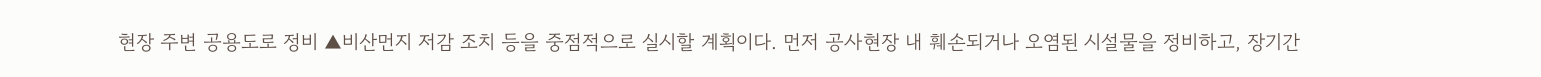현장 주변 공용도로 정비 ▲비산먼지 저감 조치 등을 중점적으로 실시할 계획이다. 먼저 공사현장 내 훼손되거나 오염된 시설물을 정비하고, 장기간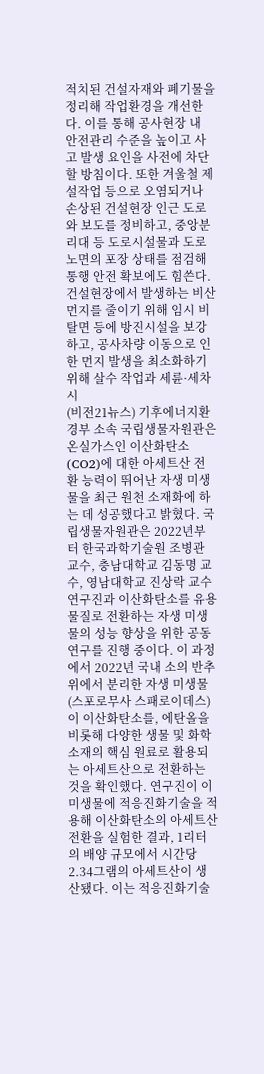적치된 건설자재와 폐기물을 정리해 작업환경을 개선한다. 이를 통해 공사현장 내 안전관리 수준을 높이고 사고 발생 요인을 사전에 차단할 방침이다. 또한 겨울철 제설작업 등으로 오염되거나 손상된 건설현장 인근 도로와 보도를 정비하고, 중앙분리대 등 도로시설물과 도로 노면의 포장 상태를 점검해 통행 안전 확보에도 힘쓴다. 건설현장에서 발생하는 비산먼지를 줄이기 위해 임시 비탈면 등에 방진시설을 보강하고, 공사차량 이동으로 인한 먼지 발생을 최소화하기 위해 살수 작업과 세륜·세차시
(비전21뉴스) 기후에너지환경부 소속 국립생물자원관은 온실가스인 이산화탄소(CO2)에 대한 아세트산 전환 능력이 뛰어난 자생 미생물을 최근 원천 소재화에 하는 데 성공했다고 밝혔다. 국립생물자원관은 2022년부터 한국과학기술원 조병관 교수, 충남대학교 김동명 교수, 영남대학교 진상락 교수 연구진과 이산화탄소를 유용 물질로 전환하는 자생 미생물의 성능 향상을 위한 공동연구를 진행 중이다. 이 과정에서 2022년 국내 소의 반추위에서 분리한 자생 미생물(스포로무사 스패로이데스)이 이산화탄소를, 에탄올을 비롯해 다양한 생물 및 화학 소재의 핵심 원료로 활용되는 아세트산으로 전환하는 것을 확인했다. 연구진이 이 미생물에 적응진화기술을 적용해 이산화탄소의 아세트산 전환을 실험한 결과, 1리터의 배양 규모에서 시간당 2.34그램의 아세트산이 생산됐다. 이는 적응진화기술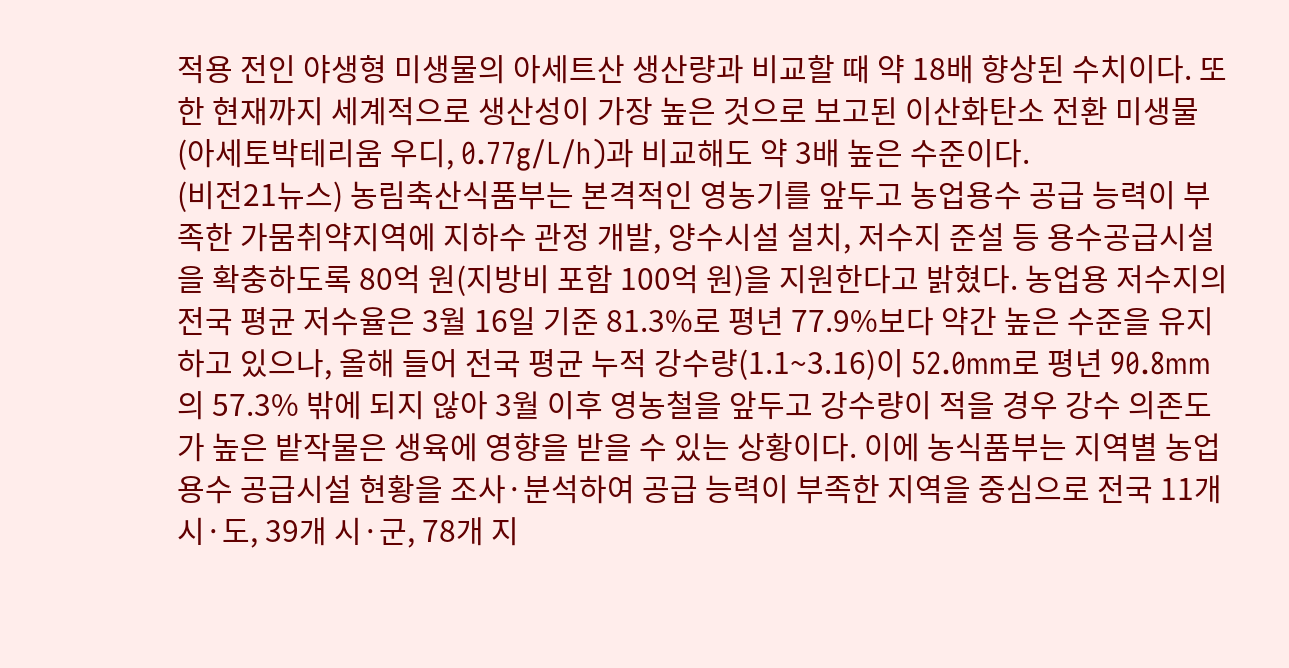적용 전인 야생형 미생물의 아세트산 생산량과 비교할 때 약 18배 향상된 수치이다. 또한 현재까지 세계적으로 생산성이 가장 높은 것으로 보고된 이산화탄소 전환 미생물(아세토박테리움 우디, 0.77g/L/h)과 비교해도 약 3배 높은 수준이다.
(비전21뉴스) 농림축산식품부는 본격적인 영농기를 앞두고 농업용수 공급 능력이 부족한 가뭄취약지역에 지하수 관정 개발, 양수시설 설치, 저수지 준설 등 용수공급시설을 확충하도록 80억 원(지방비 포함 100억 원)을 지원한다고 밝혔다. 농업용 저수지의 전국 평균 저수율은 3월 16일 기준 81.3%로 평년 77.9%보다 약간 높은 수준을 유지하고 있으나, 올해 들어 전국 평균 누적 강수량(1.1~3.16)이 52.0mm로 평년 90.8mm의 57.3% 밖에 되지 않아 3월 이후 영농철을 앞두고 강수량이 적을 경우 강수 의존도가 높은 밭작물은 생육에 영향을 받을 수 있는 상황이다. 이에 농식품부는 지역별 농업용수 공급시설 현황을 조사·분석하여 공급 능력이 부족한 지역을 중심으로 전국 11개 시·도, 39개 시·군, 78개 지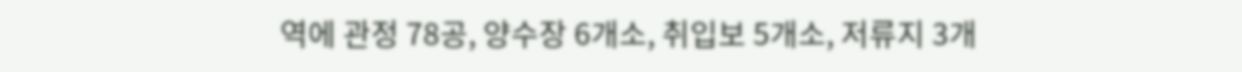역에 관정 78공, 양수장 6개소, 취입보 5개소, 저류지 3개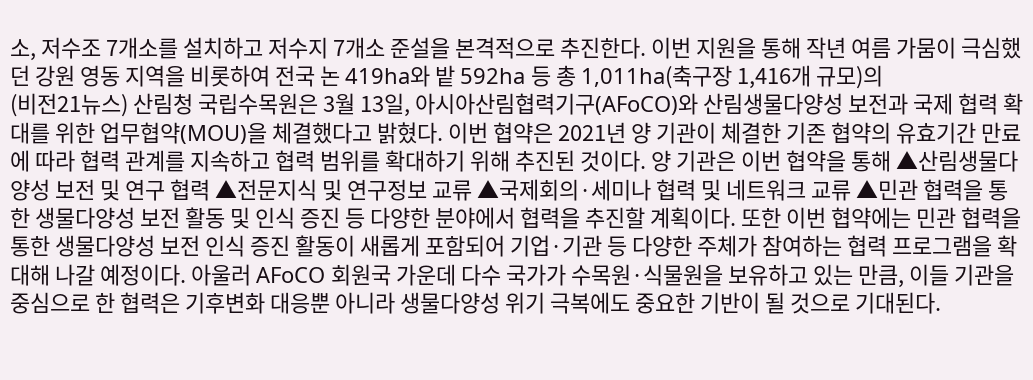소, 저수조 7개소를 설치하고 저수지 7개소 준설을 본격적으로 추진한다. 이번 지원을 통해 작년 여름 가뭄이 극심했던 강원 영동 지역을 비롯하여 전국 논 419ha와 밭 592ha 등 총 1,011ha(축구장 1,416개 규모)의
(비전21뉴스) 산림청 국립수목원은 3월 13일, 아시아산림협력기구(AFoCO)와 산림생물다양성 보전과 국제 협력 확대를 위한 업무협약(MOU)을 체결했다고 밝혔다. 이번 협약은 2021년 양 기관이 체결한 기존 협약의 유효기간 만료에 따라 협력 관계를 지속하고 협력 범위를 확대하기 위해 추진된 것이다. 양 기관은 이번 협약을 통해 ▲산림생물다양성 보전 및 연구 협력 ▲전문지식 및 연구정보 교류 ▲국제회의·세미나 협력 및 네트워크 교류 ▲민관 협력을 통한 생물다양성 보전 활동 및 인식 증진 등 다양한 분야에서 협력을 추진할 계획이다. 또한 이번 협약에는 민관 협력을 통한 생물다양성 보전 인식 증진 활동이 새롭게 포함되어 기업·기관 등 다양한 주체가 참여하는 협력 프로그램을 확대해 나갈 예정이다. 아울러 AFoCO 회원국 가운데 다수 국가가 수목원·식물원을 보유하고 있는 만큼, 이들 기관을 중심으로 한 협력은 기후변화 대응뿐 아니라 생물다양성 위기 극복에도 중요한 기반이 될 것으로 기대된다.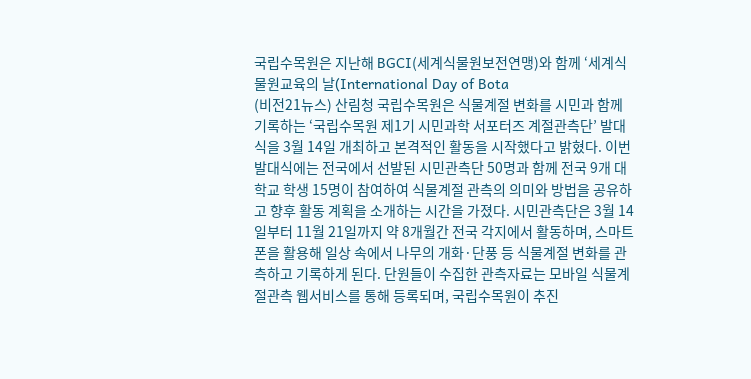국립수목원은 지난해 BGCI(세계식물원보전연맹)와 함께 ‘세계식물원교육의 날(International Day of Bota
(비전21뉴스) 산림청 국립수목원은 식물계절 변화를 시민과 함께 기록하는 ‘국립수목원 제1기 시민과학 서포터즈 계절관측단’ 발대식을 3월 14일 개최하고 본격적인 활동을 시작했다고 밝혔다. 이번 발대식에는 전국에서 선발된 시민관측단 50명과 함께 전국 9개 대학교 학생 15명이 참여하여 식물계절 관측의 의미와 방법을 공유하고 향후 활동 계획을 소개하는 시간을 가졌다. 시민관측단은 3월 14일부터 11월 21일까지 약 8개월간 전국 각지에서 활동하며, 스마트폰을 활용해 일상 속에서 나무의 개화·단풍 등 식물계절 변화를 관측하고 기록하게 된다. 단원들이 수집한 관측자료는 모바일 식물계절관측 웹서비스를 통해 등록되며, 국립수목원이 추진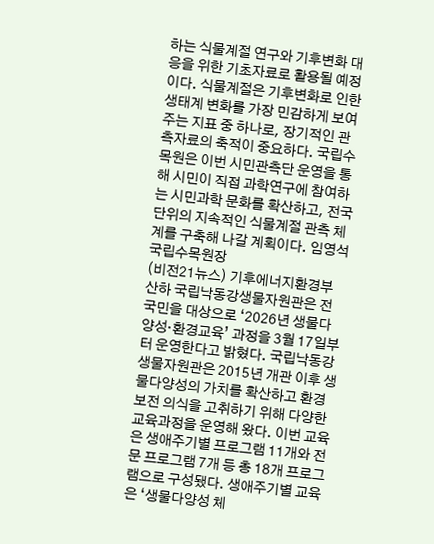하는 식물계절 연구와 기후변화 대응을 위한 기초자료로 활용될 예정이다. 식물계절은 기후변화로 인한 생태계 변화를 가장 민감하게 보여주는 지표 중 하나로, 장기적인 관측자료의 축적이 중요하다. 국립수목원은 이번 시민관측단 운영을 통해 시민이 직접 과학연구에 참여하는 시민과학 문화를 확산하고, 전국 단위의 지속적인 식물계절 관측 체계를 구축해 나갈 계획이다. 임영석 국립수목원장
(비전21뉴스) 기후에너지환경부 산하 국립낙동강생물자원관은 전국민을 대상으로 ‘2026년 생물다양성·환경교육’ 과정을 3월 17일부터 운영한다고 밝혔다. 국립낙동강생물자원관은 2015년 개관 이후 생물다양성의 가치를 확산하고 환경 보전 의식을 고취하기 위해 다양한 교육과정을 운영해 왔다. 이번 교육은 생애주기별 프로그램 11개와 전문 프로그램 7개 등 총 18개 프로그램으로 구성됐다. 생애주기별 교육은 ‘생물다양성 체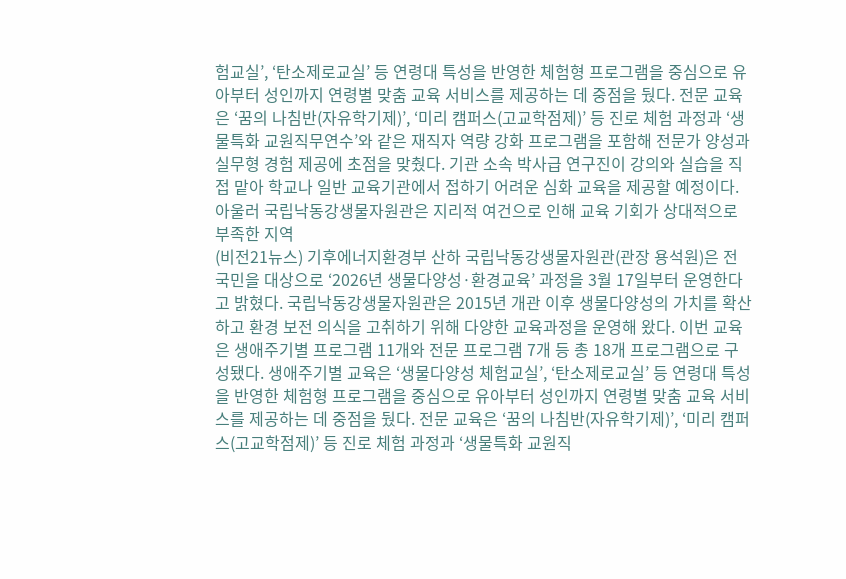험교실’, ‘탄소제로교실’ 등 연령대 특성을 반영한 체험형 프로그램을 중심으로 유아부터 성인까지 연령별 맞춤 교육 서비스를 제공하는 데 중점을 뒀다. 전문 교육은 ‘꿈의 나침반(자유학기제)’, ‘미리 캠퍼스(고교학점제)’ 등 진로 체험 과정과 ‘생물특화 교원직무연수’와 같은 재직자 역량 강화 프로그램을 포함해 전문가 양성과 실무형 경험 제공에 초점을 맞췄다. 기관 소속 박사급 연구진이 강의와 실습을 직접 맡아 학교나 일반 교육기관에서 접하기 어려운 심화 교육을 제공할 예정이다. 아울러 국립낙동강생물자원관은 지리적 여건으로 인해 교육 기회가 상대적으로 부족한 지역
(비전21뉴스) 기후에너지환경부 산하 국립낙동강생물자원관(관장 용석원)은 전국민을 대상으로 ‘2026년 생물다양성·환경교육’ 과정을 3월 17일부터 운영한다고 밝혔다. 국립낙동강생물자원관은 2015년 개관 이후 생물다양성의 가치를 확산하고 환경 보전 의식을 고취하기 위해 다양한 교육과정을 운영해 왔다. 이번 교육은 생애주기별 프로그램 11개와 전문 프로그램 7개 등 총 18개 프로그램으로 구성됐다. 생애주기별 교육은 ‘생물다양성 체험교실’, ‘탄소제로교실’ 등 연령대 특성을 반영한 체험형 프로그램을 중심으로 유아부터 성인까지 연령별 맞춤 교육 서비스를 제공하는 데 중점을 뒀다. 전문 교육은 ‘꿈의 나침반(자유학기제)’, ‘미리 캠퍼스(고교학점제)’ 등 진로 체험 과정과 ‘생물특화 교원직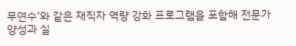무연수’와 같은 재직자 역량 강화 프로그램을 포함해 전문가 양성과 실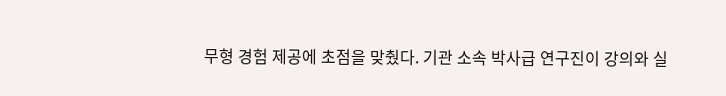무형 경험 제공에 초점을 맞췄다. 기관 소속 박사급 연구진이 강의와 실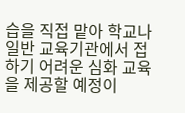습을 직접 맡아 학교나 일반 교육기관에서 접하기 어려운 심화 교육을 제공할 예정이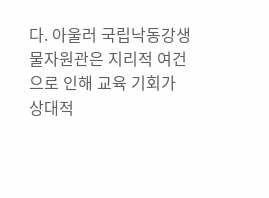다. 아울러 국립낙동강생물자원관은 지리적 여건으로 인해 교육 기회가 상대적